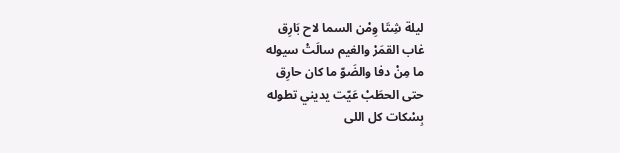ليلة شِتَا وِمْن السما لاح بَارِق
غاب القمَرْ والغيم سالَتْ سيوله
ما مِنْ دفا والضَوّ ما كان حارِق
حتى الحطَبْ عَيّت يديني تطوله
بِسْكات كل اللى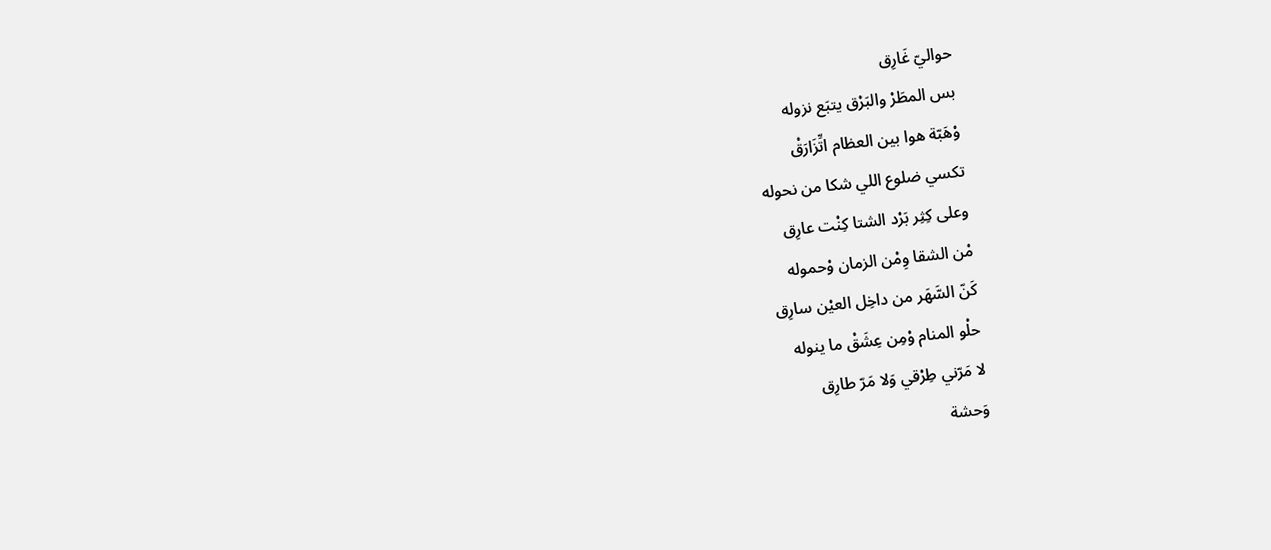حواليّ غَارِق
بس المطَرْ والبَرْق يتبَع نزوله
وْهَبّة هوا بين العظام اتِّزَارَقْ
تكسي ضلوع اللي شكا من نحوله
وعلى كِثِر بَرْد الشتا كِنْت عارِق
مْن الشقا وِمْن الزمان وْحموله
كَنّ السَّهَر من داخِل العيْن سارِق
حلْو المنام وْمِن عِشَقْ ما ينوله
لا مَرّني طِرْقي وَلا مَرّ طارِق
وَحشة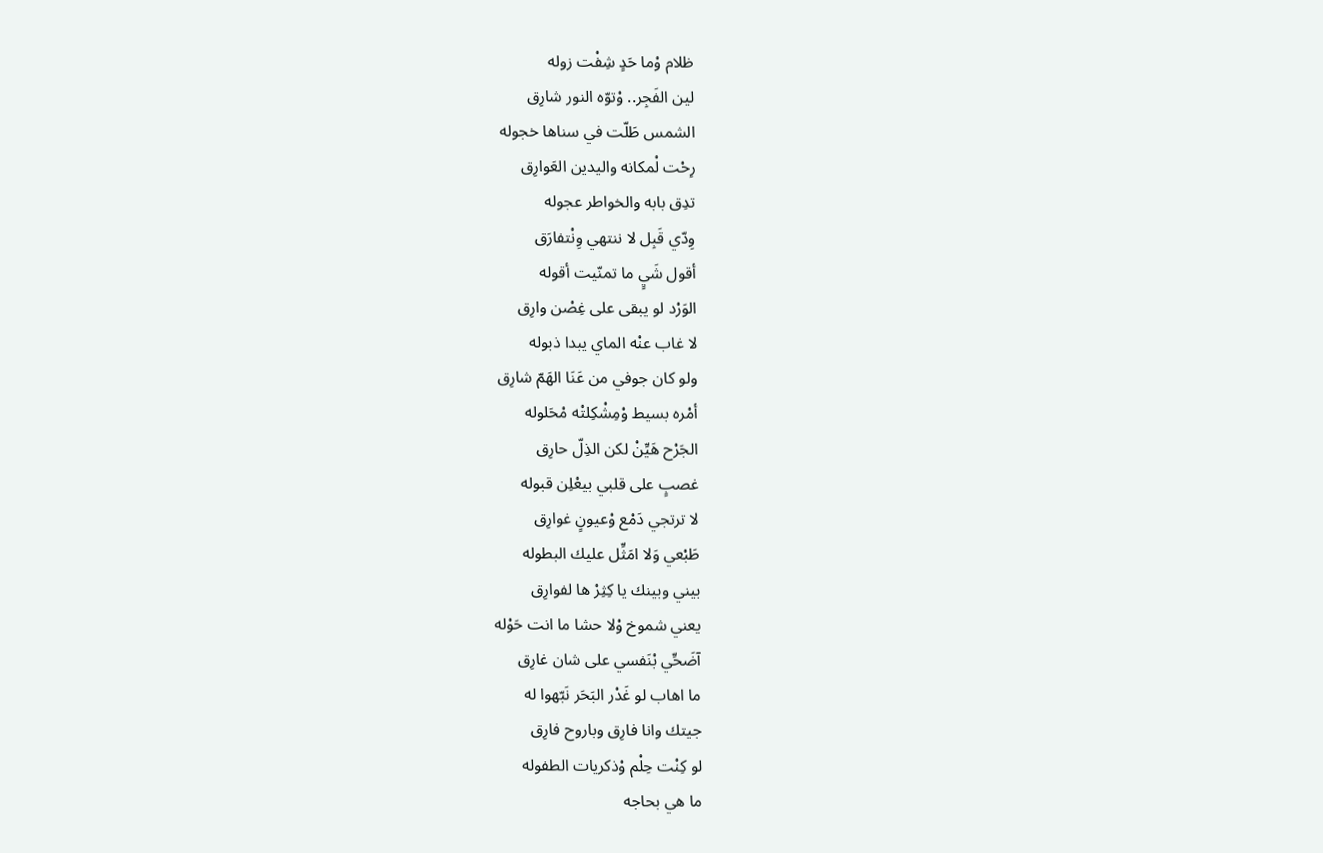ظلام وْما حَدٍ شِفْت زوله
لين الفَجِر.. وْتوّه النور شارِق
الشمس طَلّت في سناها خجوله
رِحْت لْمكانه واليدين العَوارِق
تدِق بابه والخواطر عجوله
وِدّي قَبِل لا ننتهي وِنْتفارَق
أقول شَيٍ ما تمنّيت أقوله
الوَرْد لو يبقى على غِصْن وارِق
لا غاب عنْه الماي يبدا ذبوله
ولو كان جوفي من عَنَا الهَمّ شارِق
أمْره بسيط وْمِشْكِلتْه مْحَلوله
الجَرْح هَيِّنْ لكن الذِلّ حارِق
غصبٍ على قلبي بيعْلِن قبوله
لا ترتجي دَمْع وْعيونٍ غوارِق
طَبْعي وَلا امَثِّل عليك البطوله
بيني وبينك يا كِثِرْ ها لفوارِق
يعني شموخ وْلا حشا ما انت حَوْله
آضَحِّي بْنَفسي على شان غارِق
ما اهاب لو غَدْر البَحَر نَبّهوا له
جيتك وانا فارِق وباروح فارِق
لو كِنْت حِلْم وْذكريات الطفوله
ما هي بحاجه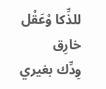للذِّكا وْعَقْل خارِق
وِدِّك بغيري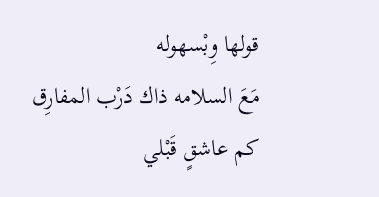قولها وِبْسهوله
مَعَ السلامه ذاك دَرْب المفارِق
كم عاشقٍ قَبْلي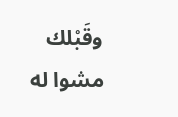وقَبْلك مشوا له